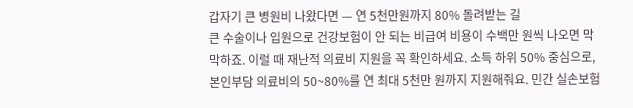갑자기 큰 병원비 나왔다면 — 연 5천만원까지 80% 돌려받는 길
큰 수술이나 입원으로 건강보험이 안 되는 비급여 비용이 수백만 원씩 나오면 막막하죠. 이럴 때 재난적 의료비 지원을 꼭 확인하세요. 소득 하위 50% 중심으로, 본인부담 의료비의 50~80%를 연 최대 5천만 원까지 지원해줘요. 민간 실손보험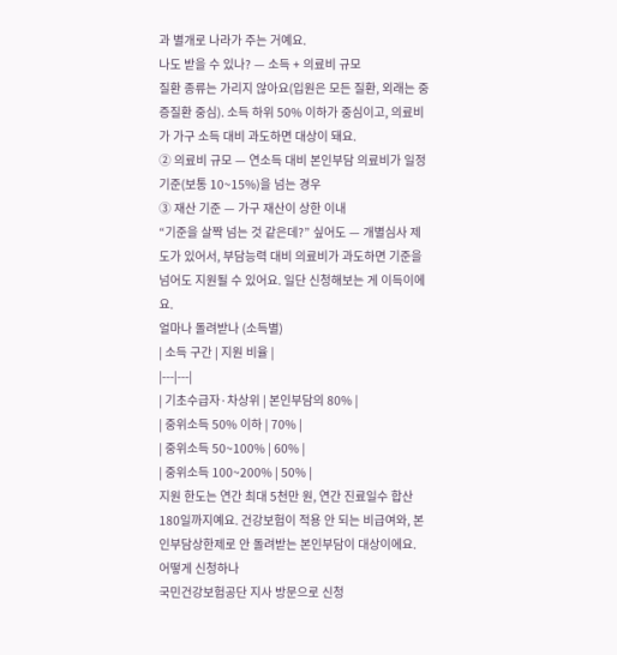과 별개로 나라가 주는 거예요.
나도 받을 수 있나? — 소득 + 의료비 규모
질환 종류는 가리지 않아요(입원은 모든 질환, 외래는 중증질환 중심). 소득 하위 50% 이하가 중심이고, 의료비가 가구 소득 대비 과도하면 대상이 돼요.
② 의료비 규모 — 연소득 대비 본인부담 의료비가 일정 기준(보통 10~15%)을 넘는 경우
③ 재산 기준 — 가구 재산이 상한 이내
“기준을 살짝 넘는 것 같은데?” 싶어도 — 개별심사 제도가 있어서, 부담능력 대비 의료비가 과도하면 기준을 넘어도 지원될 수 있어요. 일단 신청해보는 게 이득이에요.
얼마나 돌려받나 (소득별)
| 소득 구간 | 지원 비율 |
|---|---|
| 기초수급자·차상위 | 본인부담의 80% |
| 중위소득 50% 이하 | 70% |
| 중위소득 50~100% | 60% |
| 중위소득 100~200% | 50% |
지원 한도는 연간 최대 5천만 원, 연간 진료일수 합산 180일까지예요. 건강보험이 적용 안 되는 비급여와, 본인부담상한제로 안 돌려받는 본인부담이 대상이에요.
어떻게 신청하나
국민건강보험공단 지사 방문으로 신청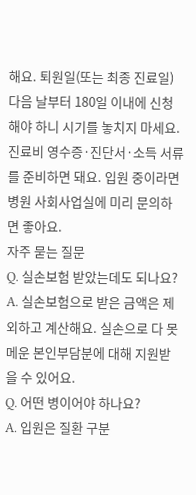해요. 퇴원일(또는 최종 진료일) 다음 날부터 180일 이내에 신청해야 하니 시기를 놓치지 마세요. 진료비 영수증·진단서·소득 서류를 준비하면 돼요. 입원 중이라면 병원 사회사업실에 미리 문의하면 좋아요.
자주 묻는 질문
Q. 실손보험 받았는데도 되나요?
A. 실손보험으로 받은 금액은 제외하고 계산해요. 실손으로 다 못 메운 본인부담분에 대해 지원받을 수 있어요.
Q. 어떤 병이어야 하나요?
A. 입원은 질환 구분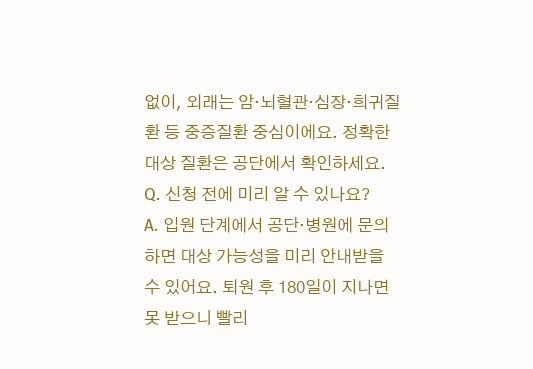없이, 외래는 암·뇌혈관·심장·희귀질환 등 중증질환 중심이에요. 정확한 대상 질환은 공단에서 확인하세요.
Q. 신청 전에 미리 알 수 있나요?
A. 입원 단계에서 공단·병원에 문의하면 대상 가능성을 미리 안내받을 수 있어요. 퇴원 후 180일이 지나면 못 받으니 빨리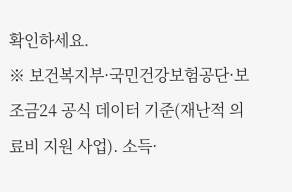확인하세요.
※ 보건복지부·국민건강보험공단·보조금24 공식 데이터 기준(재난적 의료비 지원 사업). 소득·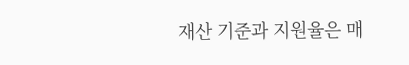재산 기준과 지원율은 매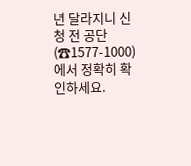년 달라지니 신청 전 공단(☎1577-1000)에서 정확히 확인하세요.